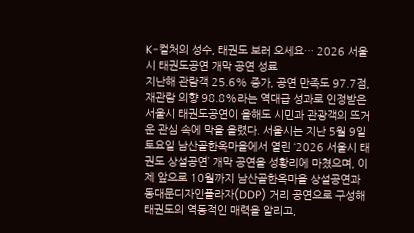K-컬처의 성수, 태권도 보러 오세요… 2026 서울시 태권도공연 개막 공연 성료
지난해 관람객 25.6% 증가, 공연 만족도 97.7점, 재관람 의향 98.8%라는 역대급 성과로 인정받은 서울시 태권도공연이 올해도 시민과 관광객의 뜨거운 관심 속에 막을 올렸다. 서울시는 지난 5월 9일 토요일 남산골한옥마을에서 열린 ‘2026 서울시 태권도 상설공연’ 개막 공연을 성황리에 마쳤으며, 이제 앞으로 10월까지 남산골한옥마을 상설공연과 동대문디자인플라자(DDP) 거리 공연으로 구성해 태권도의 역동적인 매력을 알리고,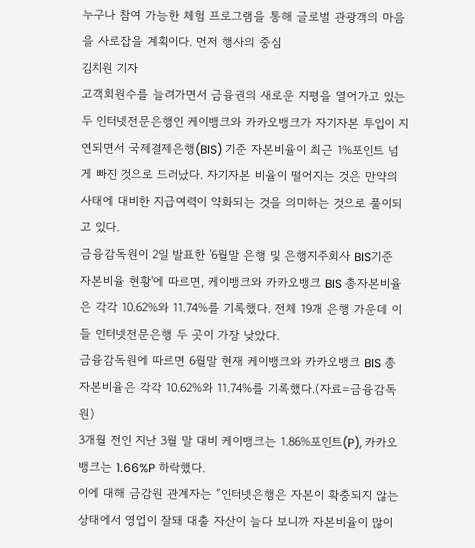누구나 참여 가능한 체험 프로그램을 통해 글로벌 관광객의 마음을 사로잡을 계획이다. 먼저 행사의 중심
김치원 기자
고객회원수를 늘려가면서 금융권의 새로운 지평을 열어가고 있는 두 인터넷전문은행인 케이뱅크와 카카오뱅크가 자기자본 투입이 지연되면서 국제결제은행(BIS) 기준 자본비율이 최근 1%포인트 넘게 빠진 것으로 드러났다. 자기자본 비율이 떨어지는 것은 만약의 사태에 대비한 지급여력이 약화되는 것을 의미하는 것으로 풀이되고 있다.
금융감독원이 2일 발표한 '6월말 은행 및 은행지주회사 BIS기준 자본비율 현황'에 따르면, 케이뱅크와 카카오뱅크 BIS 총자본비율은 각각 10.62%와 11.74%를 기록했다. 전체 19개 은행 가운데 이들 인터넷전문은행 두 곳이 가장 낮았다.
금융감독원에 따르면 6월말 현재 케이뱅크와 카카오뱅크 BIS 총자본비율은 각각 10.62%와 11.74%를 기록했다.(자료=금융감독원)
3개월 전인 지난 3월 말 대비 케이뱅크는 1.86%포인트(P), 카카오뱅크는 1.66%P 하락했다.
이에 대해 금감원 관계자는 “인터넷은행은 자본이 확충되지 않는 상태에서 영업이 잘돼 대출 자산이 늘다 보니까 자본비율이 많이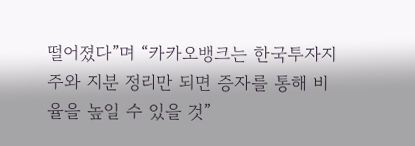떨어졌다”며 “카카오뱅크는 한국투자지주와 지분 정리만 되면 증자를 통해 비율을 높일 수 있을 것”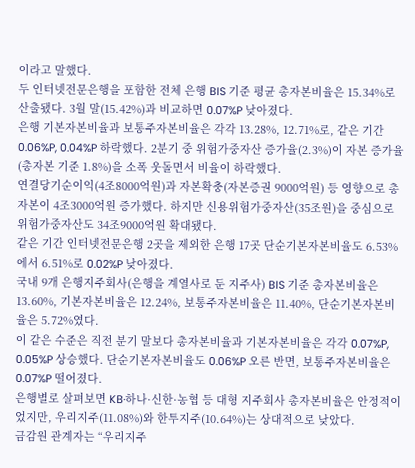이라고 말했다.
두 인터넷전문은행을 포함한 전체 은행 BIS 기준 평균 총자본비율은 15.34%로 산출됐다. 3월 말(15.42%)과 비교하면 0.07%P 낮아졌다.
은행 기본자본비율과 보통주자본비율은 각각 13.28%, 12.71%로, 같은 기간 0.06%P, 0.04%P 하락했다. 2분기 중 위험가중자산 증가율(2.3%)이 자본 증가율(총자본 기준 1.8%)을 소폭 웃돌면서 비율이 하락했다.
연결당기순이익(4조8000억원)과 자본확충(자본증권 9000억원) 등 영향으로 총자본이 4조3000억원 증가했다. 하지만 신용위험가중자산(35조원)을 중심으로 위험가중자산도 34조9000억원 확대됐다.
같은 기간 인터넷전문은행 2곳을 제외한 은행 17곳 단순기본자본비율도 6.53%에서 6.51%로 0.02%P 낮아졌다.
국내 9개 은행지주회사(은행을 계열사로 둔 지주사) BIS 기준 총자본비율은 13.60%, 기본자본비율은 12.24%, 보통주자본비율은 11.40%, 단순기본자본비율은 5.72%였다.
이 같은 수준은 직전 분기 말보다 총자본비율과 기본자본비율은 각각 0.07%P, 0.05%P 상승했다. 단순기본자본비율도 0.06%P 오른 반면, 보통주자본비율은 0.07%P 떨어졌다.
은행별로 살펴보면 KB·하나·신한·농협 등 대형 지주회사 총자본비율은 안정적이었지만, 우리지주(11.08%)와 한투지주(10.64%)는 상대적으로 낮았다.
금감원 관계자는 “우리지주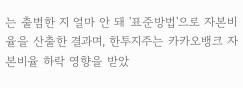는 출범한 지 얼마 안 돼 '표준방법'으로 자본비율을 산출한 결과며, 한투지주는 카카오뱅크 자본비율 하락 영향을 받았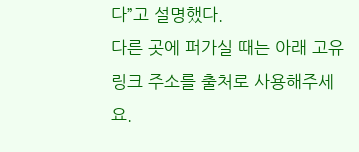다”고 설명했다.
다른 곳에 퍼가실 때는 아래 고유 링크 주소를 출처로 사용해주세요.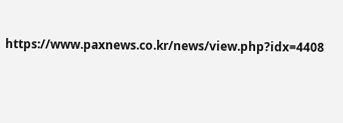https://www.paxnews.co.kr/news/view.php?idx=4408